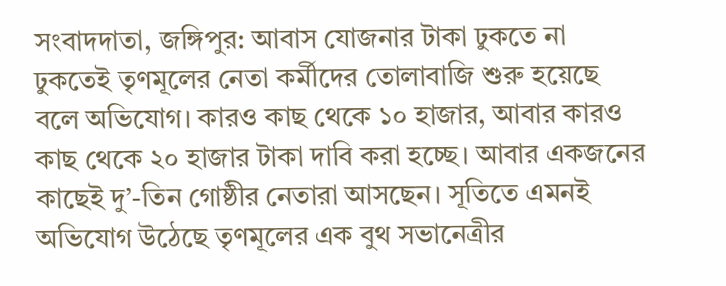সংবাদদাতা, জঙ্গিপুর: আবাস যোজনার টাকা ঢুকতে না ঢুকতেই তৃণমূলের নেতা কর্মীদের তোলাবাজি শুরু হয়েছে বলে অভিযোগ। কারও কাছ থেকে ১০ হাজার, আবার কারও কাছ থেকে ২০ হাজার টাকা দাবি করা হচ্ছে। আবার একজনের কাছেই দু’-তিন গোষ্ঠীর নেতারা আসছেন। সূতিতে এমনই অভিযোগ উঠেছে তৃণমূলের এক বুথ সভানেত্রীর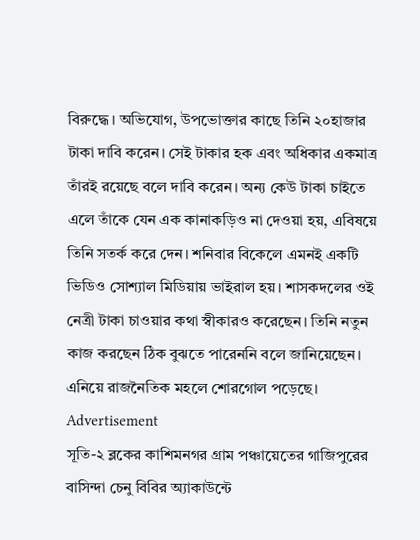বিরুদ্ধে। অভিযোগ, উপভোক্তার কাছে তিনি ২০হাজার টাকা দাবি করেন। সেই টাকার হক এবং অধিকার একমাত্র তাঁরই রয়েছে বলে দাবি করেন। অন্য কেউ টাকা চাইতে এলে তাঁকে যেন এক কানাকড়িও না দেওয়া হয়, এবিষয়ে তিনি সতর্ক করে দেন। শনিবার বিকেলে এমনই একটি ভিডিও সোশ্যাল মিডিয়ায় ভাইরাল হয়। শাসকদলের ওই নেত্রী টাকা চাওয়ার কথা স্বীকারও করেছেন। তিনি নতুন কাজ করছেন ঠিক বুঝতে পারেননি বলে জানিয়েছেন। এনিয়ে রাজনৈতিক মহলে শোরগোল পড়েছে।
Advertisement
সূতি-২ ব্লকের কাশিমনগর গ্রাম পঞ্চায়েতের গাজিপুরের বাসিন্দা চেনু বিবির অ্যাকাউন্টে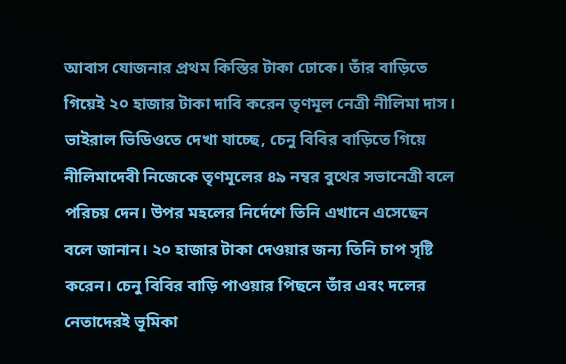আবাস যোজনার প্রথম কিস্তির টাকা ঢোকে। তাঁর বাড়িতে গিয়েই ২০ হাজার টাকা দাবি করেন তৃণমূল নেত্রী নীলিমা দাস। ভাইরাল ভিডিওতে দেখা যাচ্ছে, চেনু বিবির বাড়িতে গিয়ে নীলিমাদেবী নিজেকে তৃণমূলের ৪৯ নম্বর বুথের সভানেত্রী বলে পরিচয় দেন। উপর মহলের নির্দেশে তিনি এখানে এসেছেন বলে জানান। ২০ হাজার টাকা দেওয়ার জন্য তিনি চাপ সৃষ্টি করেন। চেনু বিবির বাড়ি পাওয়ার পিছনে তাঁর এবং দলের নেতাদেরই ভূমিকা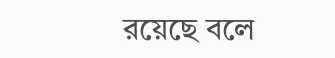রয়েছে বলে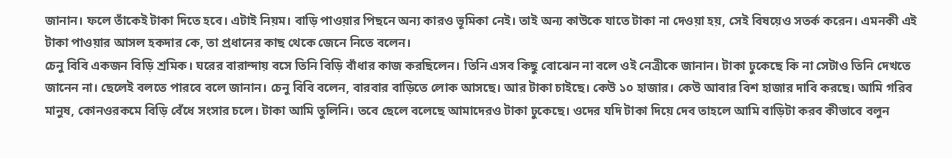জানান। ফলে তাঁকেই টাকা দিতে হবে। এটাই নিয়ম। বাড়ি পাওয়ার পিছনে অন্য কারও ভূমিকা নেই। তাই অন্য কাউকে যাতে টাকা না দেওয়া হয়, সেই বিষয়েও সতর্ক করেন। এমনকী এই টাকা পাওয়ার আসল হকদার কে, তা প্রধানের কাছ থেকে জেনে নিতে বলেন।
চেনু বিবি একজন বিড়ি শ্রমিক। ঘরের বারান্দায় বসে তিনি বিড়ি বাঁধার কাজ করছিলেন। তিনি এসব কিছু বোঝেন না বলে ওই নেত্রীকে জানান। টাকা ঢুকেছে কি না সেটাও তিনি দেখতে জানেন না। ছেলেই বলতে পারবে বলে জানান। চেনু বিবি বলেন, বারবার বাড়িতে লোক আসছে। আর টাকা চাইছে। কেউ ১০ হাজার। কেউ আবার বিশ হাজার দাবি করছে। আমি গরিব মানুষ, কোনওরকমে বিড়ি বেঁধে সংসার চলে। টাকা আমি তুলিনি। তবে ছেলে বলেছে আমাদেরও টাকা ঢুকেছে। ওদের যদি টাকা দিয়ে দেব তাহলে আমি বাড়িটা করব কীভাবে বলুন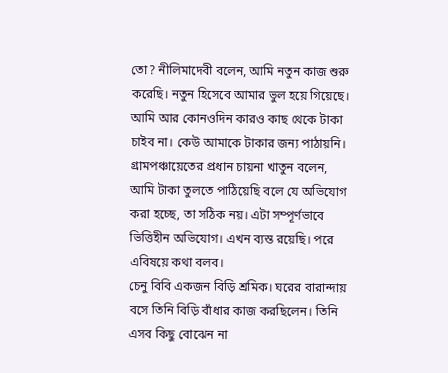তো? নীলিমাদেবী বলেন, আমি নতুন কাজ শুরু করেছি। নতুন হিসেবে আমার ভুল হয়ে গিয়েছে। আমি আর কোনওদিন কারও কাছ থেকে টাকা চাইব না। কেউ আমাকে টাকার জন্য পাঠায়নি।
গ্রামপঞ্চায়েতের প্রধান চায়না খাতুন বলেন, আমি টাকা তুলতে পাঠিয়েছি বলে যে অভিযোগ করা হচ্ছে, তা সঠিক নয়। এটা সম্পূর্ণভাবে ভিত্তিহীন অভিযোগ। এখন ব্যস্ত রয়েছি। পরে এবিষয়ে কথা বলব।
চেনু বিবি একজন বিড়ি শ্রমিক। ঘরের বারান্দায় বসে তিনি বিড়ি বাঁধার কাজ করছিলেন। তিনি এসব কিছু বোঝেন না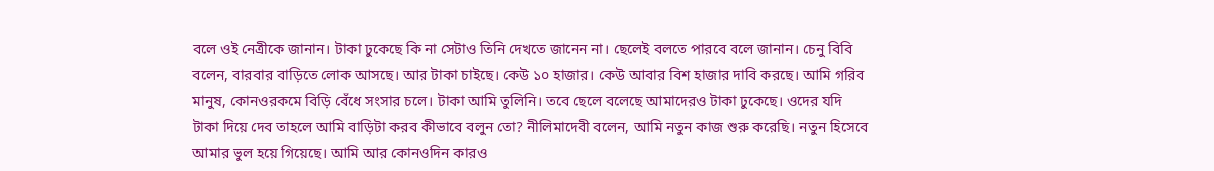বলে ওই নেত্রীকে জানান। টাকা ঢুকেছে কি না সেটাও তিনি দেখতে জানেন না। ছেলেই বলতে পারবে বলে জানান। চেনু বিবি বলেন, বারবার বাড়িতে লোক আসছে। আর টাকা চাইছে। কেউ ১০ হাজার। কেউ আবার বিশ হাজার দাবি করছে। আমি গরিব মানুষ, কোনওরকমে বিড়ি বেঁধে সংসার চলে। টাকা আমি তুলিনি। তবে ছেলে বলেছে আমাদেরও টাকা ঢুকেছে। ওদের যদি টাকা দিয়ে দেব তাহলে আমি বাড়িটা করব কীভাবে বলুন তো? নীলিমাদেবী বলেন, আমি নতুন কাজ শুরু করেছি। নতুন হিসেবে আমার ভুল হয়ে গিয়েছে। আমি আর কোনওদিন কারও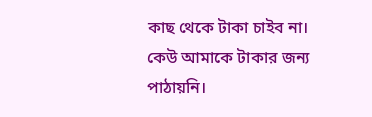কাছ থেকে টাকা চাইব না। কেউ আমাকে টাকার জন্য পাঠায়নি।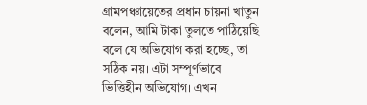গ্রামপঞ্চায়েতের প্রধান চায়না খাতুন বলেন, আমি টাকা তুলতে পাঠিয়েছি বলে যে অভিযোগ করা হচ্ছে, তা সঠিক নয়। এটা সম্পূর্ণভাবে ভিত্তিহীন অভিযোগ। এখন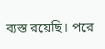ব্যস্ত রয়েছি। পরে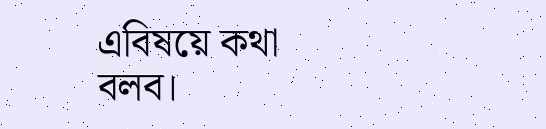এবিষয়ে কথা বলব।